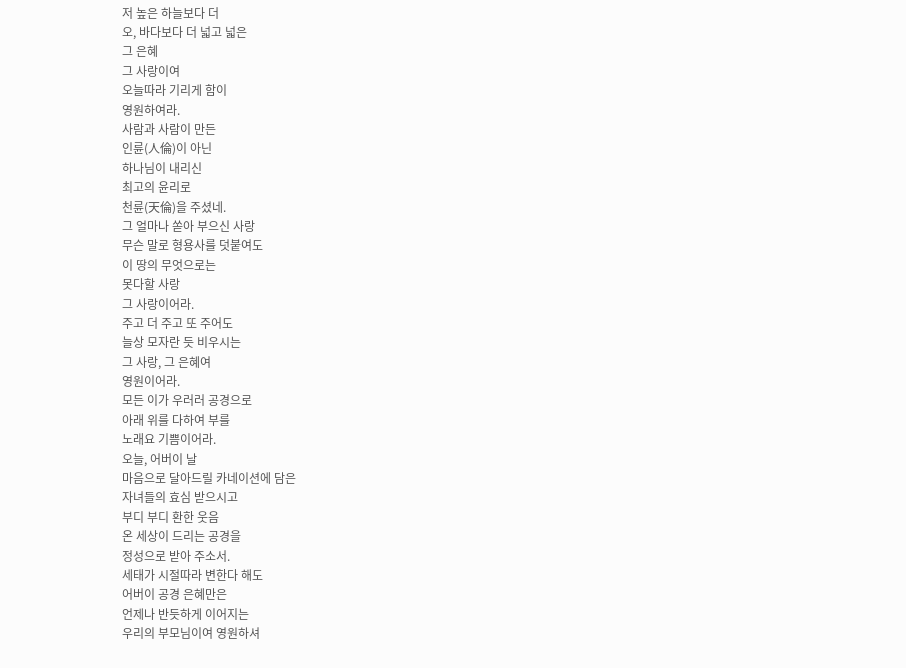저 높은 하늘보다 더
오, 바다보다 더 넓고 넓은
그 은혜
그 사랑이여
오늘따라 기리게 함이
영원하여라.
사람과 사람이 만든
인륜(人倫)이 아닌
하나님이 내리신
최고의 윤리로
천륜(天倫)을 주셨네.
그 얼마나 쏟아 부으신 사랑
무슨 말로 형용사를 덧붙여도
이 땅의 무엇으로는
못다할 사랑
그 사랑이어라.
주고 더 주고 또 주어도
늘상 모자란 듯 비우시는
그 사랑, 그 은혜여
영원이어라.
모든 이가 우러러 공경으로
아래 위를 다하여 부를
노래요 기쁨이어라.
오늘, 어버이 날
마음으로 달아드릴 카네이션에 담은
자녀들의 효심 받으시고
부디 부디 환한 웃음
온 세상이 드리는 공경을
정성으로 받아 주소서.
세태가 시절따라 변한다 해도
어버이 공경 은혜만은
언제나 반듯하게 이어지는
우리의 부모님이여 영원하셔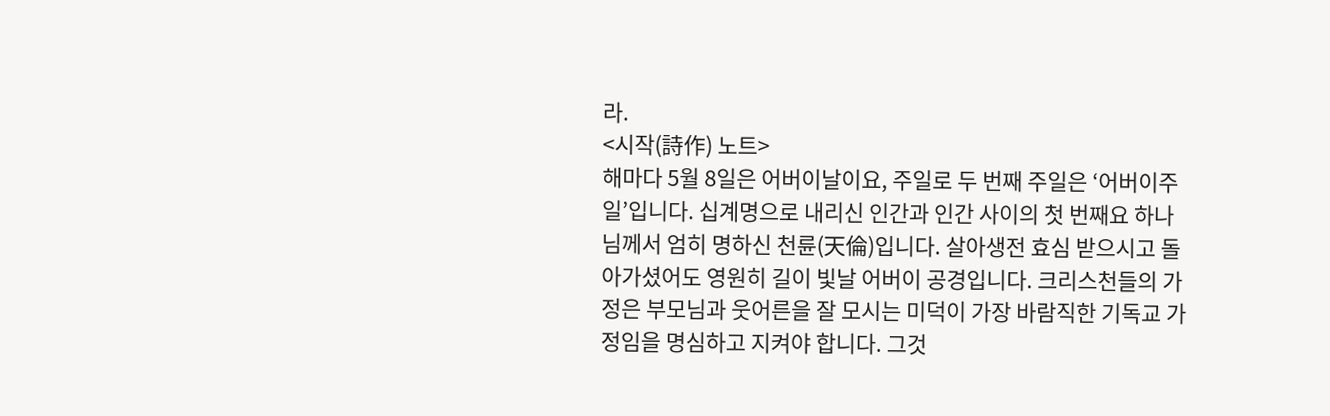라.
<시작(詩作) 노트>
해마다 5월 8일은 어버이날이요, 주일로 두 번째 주일은 ‘어버이주일’입니다. 십계명으로 내리신 인간과 인간 사이의 첫 번째요 하나님께서 엄히 명하신 천륜(天倫)입니다. 살아생전 효심 받으시고 돌아가셨어도 영원히 길이 빛날 어버이 공경입니다. 크리스천들의 가정은 부모님과 웃어른을 잘 모시는 미덕이 가장 바람직한 기독교 가정임을 명심하고 지켜야 합니다. 그것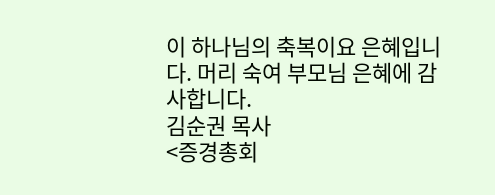이 하나님의 축복이요 은혜입니다. 머리 숙여 부모님 은혜에 감사합니다.
김순권 목사
<증경총회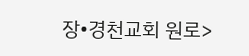장•경천교회 원로>